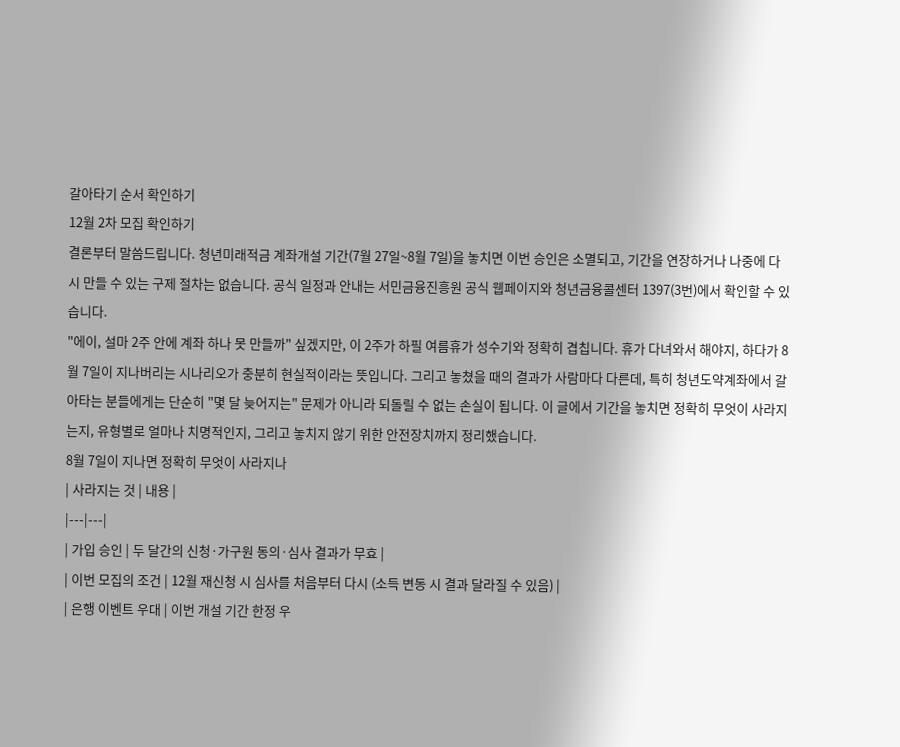갈아타기 순서 확인하기
12월 2차 모집 확인하기
결론부터 말씀드립니다. 청년미래적금 계좌개설 기간(7월 27일~8월 7일)을 놓치면 이번 승인은 소멸되고, 기간을 연장하거나 나중에 다시 만들 수 있는 구제 절차는 없습니다. 공식 일정과 안내는 서민금융진흥원 공식 웹페이지와 청년금융콜센터 1397(3번)에서 확인할 수 있습니다.
"에이, 설마 2주 안에 계좌 하나 못 만들까" 싶겠지만, 이 2주가 하필 여름휴가 성수기와 정확히 겹칩니다. 휴가 다녀와서 해야지, 하다가 8월 7일이 지나버리는 시나리오가 충분히 현실적이라는 뜻입니다. 그리고 놓쳤을 때의 결과가 사람마다 다른데, 특히 청년도약계좌에서 갈아타는 분들에게는 단순히 "몇 달 늦어지는" 문제가 아니라 되돌릴 수 없는 손실이 됩니다. 이 글에서 기간을 놓치면 정확히 무엇이 사라지는지, 유형별로 얼마나 치명적인지, 그리고 놓치지 않기 위한 안전장치까지 정리했습니다.
8월 7일이 지나면 정확히 무엇이 사라지나
| 사라지는 것 | 내용 |
|---|---|
| 가입 승인 | 두 달간의 신청·가구원 동의·심사 결과가 무효 |
| 이번 모집의 조건 | 12월 재신청 시 심사를 처음부터 다시 (소득 변동 시 결과 달라질 수 있음) |
| 은행 이벤트 우대 | 이번 개설 기간 한정 우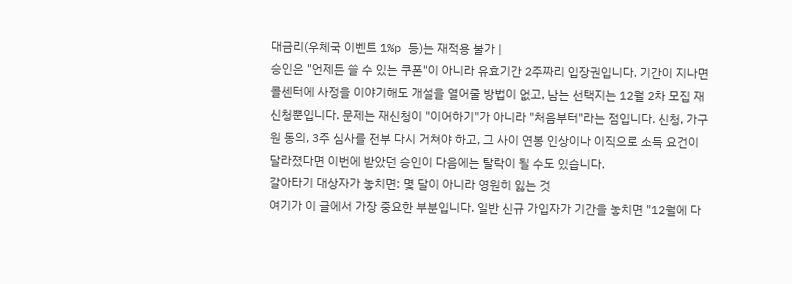대금리(우체국 이벤트 1%p 등)는 재적용 불가 |
승인은 "언제든 쓸 수 있는 쿠폰"이 아니라 유효기간 2주짜리 입장권입니다. 기간이 지나면 콜센터에 사정을 이야기해도 개설을 열어줄 방법이 없고, 남는 선택지는 12월 2차 모집 재신청뿐입니다. 문제는 재신청이 "이어하기"가 아니라 "처음부터"라는 점입니다. 신청, 가구원 동의, 3주 심사를 전부 다시 거쳐야 하고, 그 사이 연봉 인상이나 이직으로 소득 요건이 달라졌다면 이번에 받았던 승인이 다음에는 탈락이 될 수도 있습니다.
갈아타기 대상자가 놓치면: 몇 달이 아니라 영원히 잃는 것
여기가 이 글에서 가장 중요한 부분입니다. 일반 신규 가입자가 기간을 놓치면 "12월에 다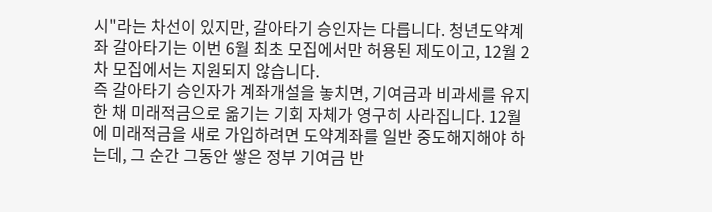시"라는 차선이 있지만, 갈아타기 승인자는 다릅니다. 청년도약계좌 갈아타기는 이번 6월 최초 모집에서만 허용된 제도이고, 12월 2차 모집에서는 지원되지 않습니다.
즉 갈아타기 승인자가 계좌개설을 놓치면, 기여금과 비과세를 유지한 채 미래적금으로 옮기는 기회 자체가 영구히 사라집니다. 12월에 미래적금을 새로 가입하려면 도약계좌를 일반 중도해지해야 하는데, 그 순간 그동안 쌓은 정부 기여금 반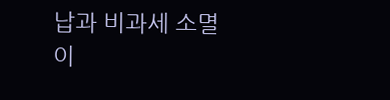납과 비과세 소멸이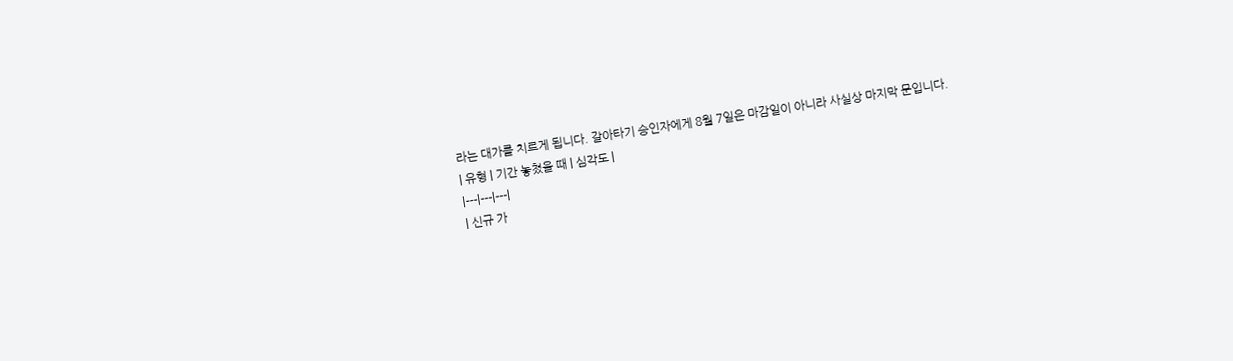라는 대가를 치르게 됩니다. 갈아타기 승인자에게 8월 7일은 마감일이 아니라 사실상 마지막 문입니다.
| 유형 | 기간 놓쳤을 때 | 심각도 |
|---|---|---|
| 신규 가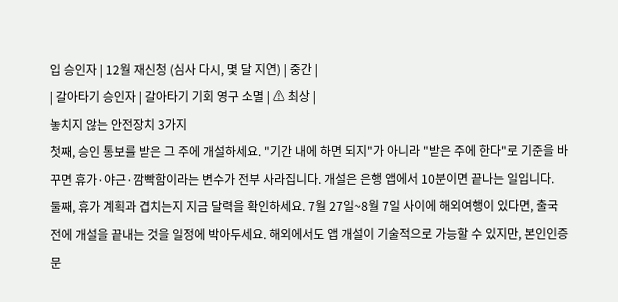입 승인자 | 12월 재신청 (심사 다시, 몇 달 지연) | 중간 |
| 갈아타기 승인자 | 갈아타기 기회 영구 소멸 | ⚠ 최상 |
놓치지 않는 안전장치 3가지
첫째, 승인 통보를 받은 그 주에 개설하세요. "기간 내에 하면 되지"가 아니라 "받은 주에 한다"로 기준을 바꾸면 휴가·야근·깜빡함이라는 변수가 전부 사라집니다. 개설은 은행 앱에서 10분이면 끝나는 일입니다.
둘째, 휴가 계획과 겹치는지 지금 달력을 확인하세요. 7월 27일~8월 7일 사이에 해외여행이 있다면, 출국 전에 개설을 끝내는 것을 일정에 박아두세요. 해외에서도 앱 개설이 기술적으로 가능할 수 있지만, 본인인증 문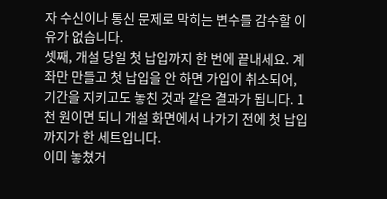자 수신이나 통신 문제로 막히는 변수를 감수할 이유가 없습니다.
셋째, 개설 당일 첫 납입까지 한 번에 끝내세요. 계좌만 만들고 첫 납입을 안 하면 가입이 취소되어, 기간을 지키고도 놓친 것과 같은 결과가 됩니다. 1천 원이면 되니 개설 화면에서 나가기 전에 첫 납입까지가 한 세트입니다.
이미 놓쳤거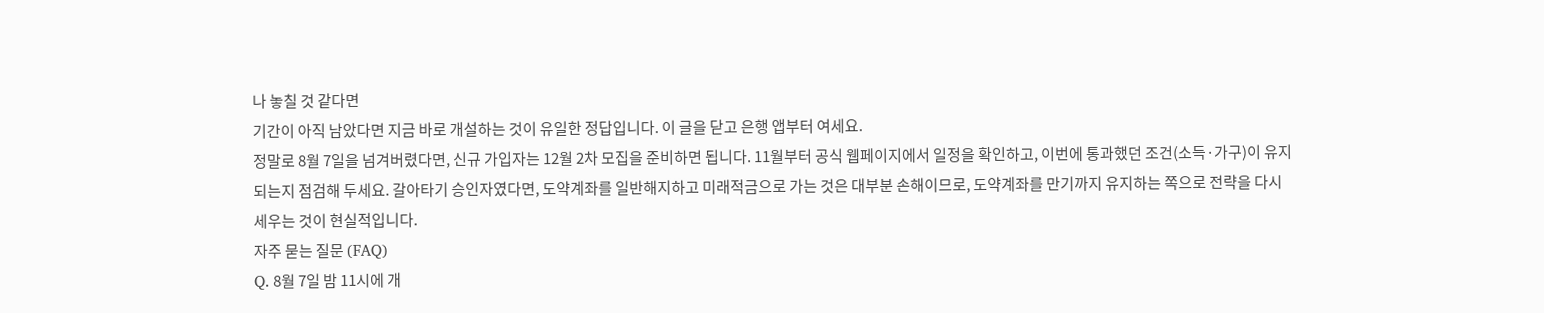나 놓칠 것 같다면
기간이 아직 남았다면 지금 바로 개설하는 것이 유일한 정답입니다. 이 글을 닫고 은행 앱부터 여세요.
정말로 8월 7일을 넘겨버렸다면, 신규 가입자는 12월 2차 모집을 준비하면 됩니다. 11월부터 공식 웹페이지에서 일정을 확인하고, 이번에 통과했던 조건(소득·가구)이 유지되는지 점검해 두세요. 갈아타기 승인자였다면, 도약계좌를 일반해지하고 미래적금으로 가는 것은 대부분 손해이므로, 도약계좌를 만기까지 유지하는 쪽으로 전략을 다시 세우는 것이 현실적입니다.
자주 묻는 질문 (FAQ)
Q. 8월 7일 밤 11시에 개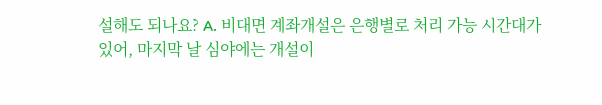설해도 되나요? A. 비대면 계좌개설은 은행별로 처리 가능 시간대가 있어, 마지막 날 심야에는 개설이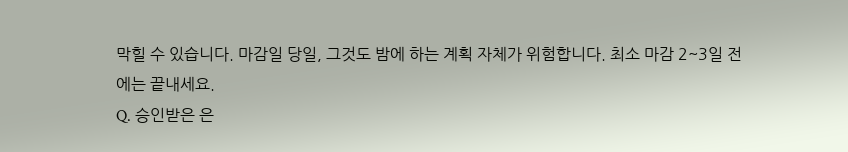막힐 수 있습니다. 마감일 당일, 그것도 밤에 하는 계획 자체가 위험합니다. 최소 마감 2~3일 전에는 끝내세요.
Q. 승인받은 은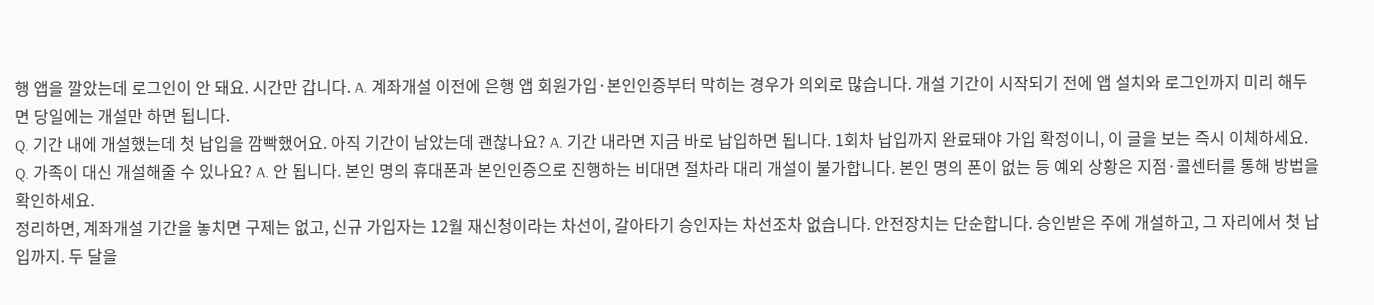행 앱을 깔았는데 로그인이 안 돼요. 시간만 갑니다. A. 계좌개설 이전에 은행 앱 회원가입·본인인증부터 막히는 경우가 의외로 많습니다. 개설 기간이 시작되기 전에 앱 설치와 로그인까지 미리 해두면 당일에는 개설만 하면 됩니다.
Q. 기간 내에 개설했는데 첫 납입을 깜빡했어요. 아직 기간이 남았는데 괜찮나요? A. 기간 내라면 지금 바로 납입하면 됩니다. 1회차 납입까지 완료돼야 가입 확정이니, 이 글을 보는 즉시 이체하세요.
Q. 가족이 대신 개설해줄 수 있나요? A. 안 됩니다. 본인 명의 휴대폰과 본인인증으로 진행하는 비대면 절차라 대리 개설이 불가합니다. 본인 명의 폰이 없는 등 예외 상황은 지점·콜센터를 통해 방법을 확인하세요.
정리하면, 계좌개설 기간을 놓치면 구제는 없고, 신규 가입자는 12월 재신청이라는 차선이, 갈아타기 승인자는 차선조차 없습니다. 안전장치는 단순합니다. 승인받은 주에 개설하고, 그 자리에서 첫 납입까지. 두 달을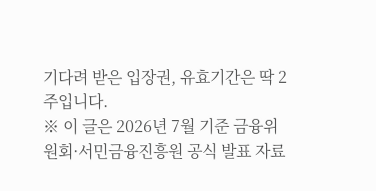기다려 받은 입장권, 유효기간은 딱 2주입니다.
※ 이 글은 2026년 7월 기준 금융위원회·서민금융진흥원 공식 발표 자료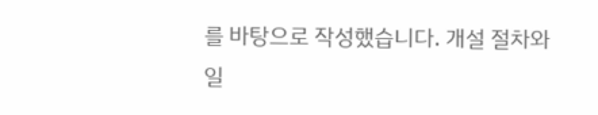를 바탕으로 작성했습니다. 개설 절차와 일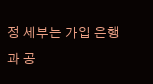정 세부는 가입 은행과 공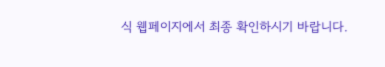식 웹페이지에서 최종 확인하시기 바랍니다.